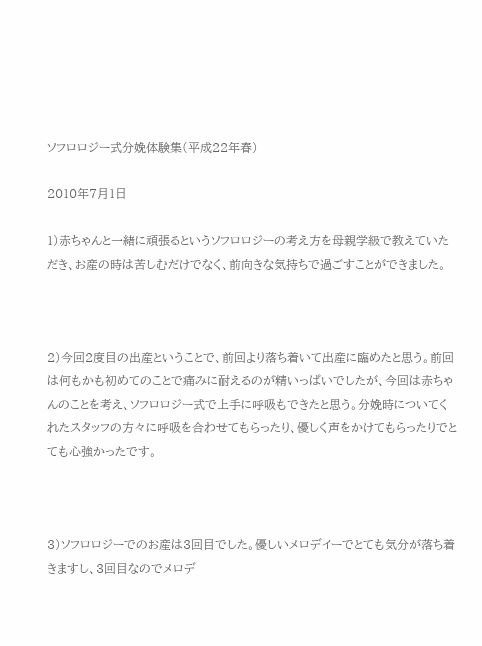ソフロロジー式分娩体験集(平成22年春)

2010年7月1日

1)赤ちゃんと一緒に頑張るというソフロロジーの考え方を母親学級で教えていただき、お産の時は苦しむだけでなく、前向きな気持ちで過ごすことができました。



2)今回2度目の出産ということで、前回より落ち着いて出産に臨めたと思う。前回は何もかも初めてのことで痛みに耐えるのが精いっぱいでしたが、今回は赤ちゃんのことを考え、ソフロロジー式で上手に呼吸もできたと思う。分娩時についてくれたスタッフの方々に呼吸を合わせてもらったり、優しく声をかけてもらったりでとても心強かったです。



3)ソフロロジーでのお産は3回目でした。優しいメロデイーでとても気分が落ち着きますし、3回目なのでメロデ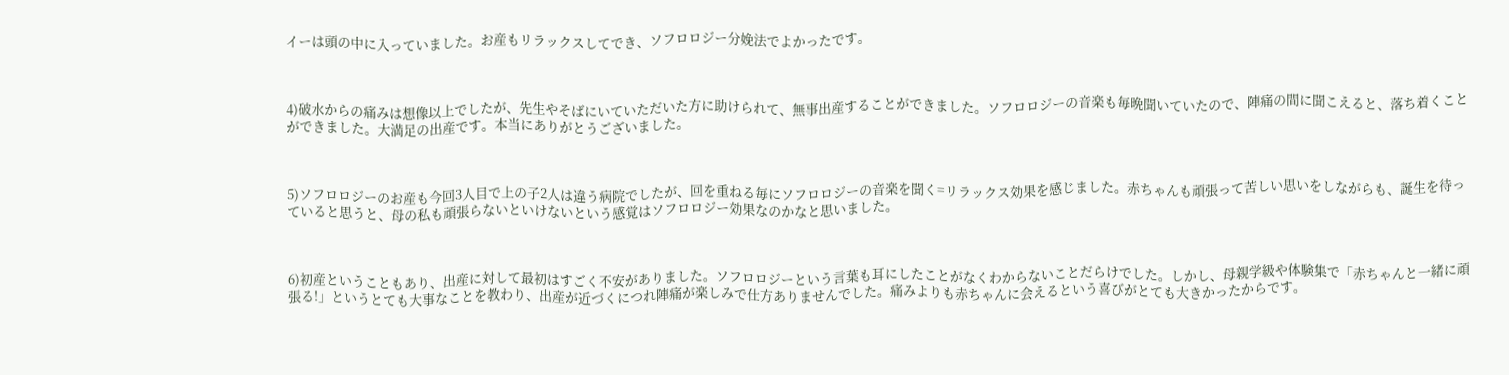イーは頭の中に入っていました。お産もリラックスしてでき、ソフロロジー分娩法でよかったです。



4)破水からの痛みは想像以上でしたが、先生やそばにいていただいた方に助けられて、無事出産することができました。ソフロロジーの音楽も毎晩聞いていたので、陣痛の間に聞こえると、落ち着くことができました。大満足の出産です。本当にありがとうございました。



5)ソフロロジーのお産も今回3人目で上の子2人は違う病院でしたが、回を重ねる毎にソフロロジーの音楽を聞く=リラックス効果を感じました。赤ちゃんも頑張って苦しい思いをしながらも、誕生を待っていると思うと、母の私も頑張らないといけないという感覚はソフロロジー効果なのかなと思いました。



6)初産ということもあり、出産に対して最初はすごく不安がありました。ソフロロジーという言葉も耳にしたことがなくわからないことだらけでした。しかし、母親学級や体験集で「赤ちゃんと一緒に頑張る!」というとても大事なことを教わり、出産が近づくにつれ陣痛が楽しみで仕方ありませんでした。痛みよりも赤ちゃんに会えるという喜びがとても大きかったからです。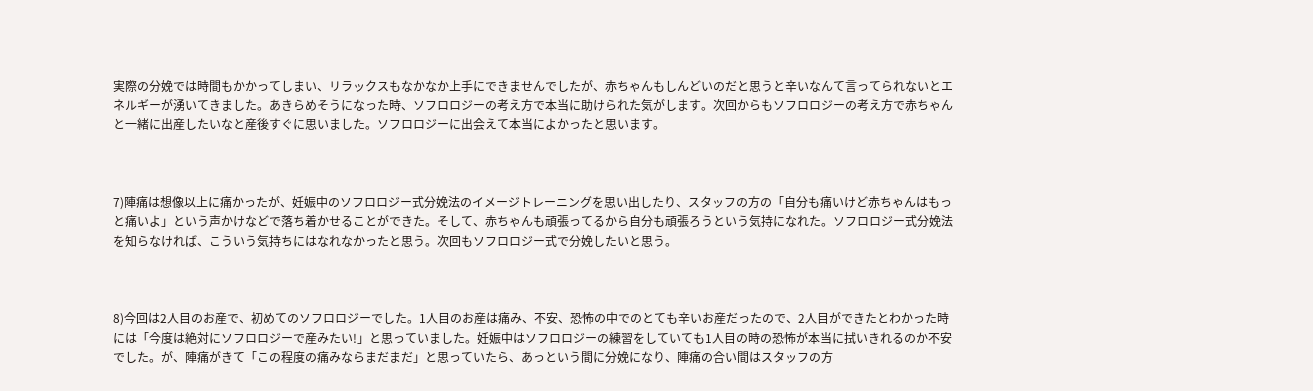実際の分娩では時間もかかってしまい、リラックスもなかなか上手にできませんでしたが、赤ちゃんもしんどいのだと思うと辛いなんて言ってられないとエネルギーが湧いてきました。あきらめそうになった時、ソフロロジーの考え方で本当に助けられた気がします。次回からもソフロロジーの考え方で赤ちゃんと一緒に出産したいなと産後すぐに思いました。ソフロロジーに出会えて本当によかったと思います。



7)陣痛は想像以上に痛かったが、妊娠中のソフロロジー式分娩法のイメージトレーニングを思い出したり、スタッフの方の「自分も痛いけど赤ちゃんはもっと痛いよ」という声かけなどで落ち着かせることができた。そして、赤ちゃんも頑張ってるから自分も頑張ろうという気持になれた。ソフロロジー式分娩法を知らなければ、こういう気持ちにはなれなかったと思う。次回もソフロロジー式で分娩したいと思う。



8)今回は2人目のお産で、初めてのソフロロジーでした。1人目のお産は痛み、不安、恐怖の中でのとても辛いお産だったので、2人目ができたとわかった時には「今度は絶対にソフロロジーで産みたい!」と思っていました。妊娠中はソフロロジーの練習をしていても1人目の時の恐怖が本当に拭いきれるのか不安でした。が、陣痛がきて「この程度の痛みならまだまだ」と思っていたら、あっという間に分娩になり、陣痛の合い間はスタッフの方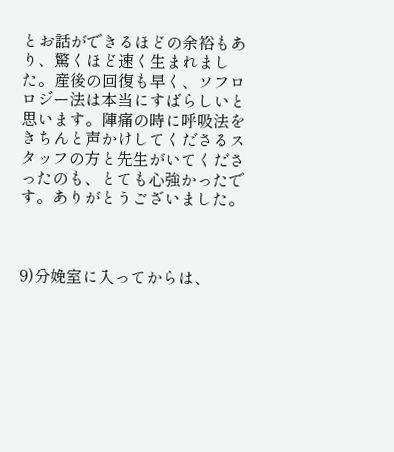とお話ができるほどの余裕もあり、驚くほど速く生まれました。産後の回復も早く、ソフロロジー法は本当にすばらしいと思います。陣痛の時に呼吸法をきちんと声かけしてくださるスタッフの方と先生がいてくださったのも、とても心強かったです。ありがとうございました。



9)分娩室に入ってからは、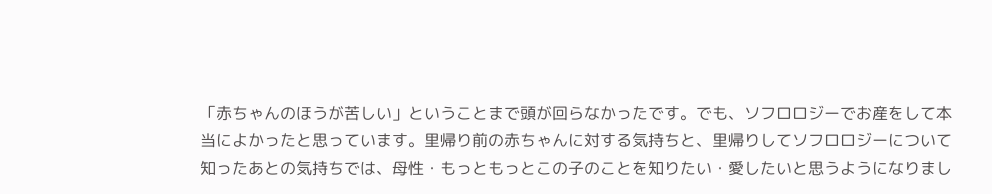「赤ちゃんのほうが苦しい」ということまで頭が回らなかったです。でも、ソフロロジーでお産をして本当によかったと思っています。里帰り前の赤ちゃんに対する気持ちと、里帰りしてソフロロジーについて知ったあとの気持ちでは、母性・もっともっとこの子のことを知りたい・愛したいと思うようになりまし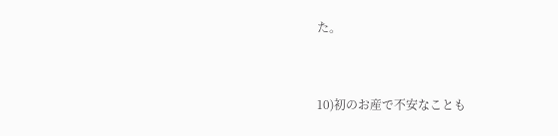た。



10)初のお産で不安なことも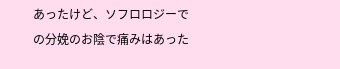あったけど、ソフロロジーでの分娩のお陰で痛みはあった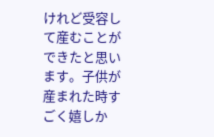けれど受容して産むことができたと思います。子供が産まれた時すごく嬉しか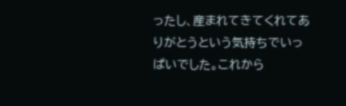ったし、産まれてきてくれてありがとうという気持ちでいっぱいでした。これから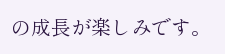の成長が楽しみです。